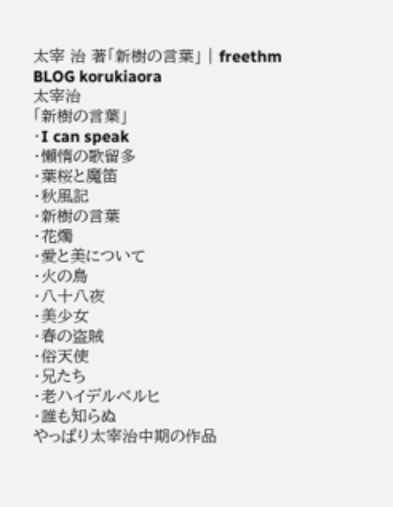太宰 治 著「新樹の言葉」 | freethm BLOG korukiaora
太宰治
「新樹の言葉」
・I can speak
・懶惰の歌留多
・葉桜と魔笛
・秋風記
・新樹の言葉
・花燭
・愛と美について
・火の鳥
・八十八夜
・美少女
・春の盗賊
・俗天使
・兄たち
・老ハイデルベルヒ
・誰も知らぬ
やっぱり太宰治中期の作品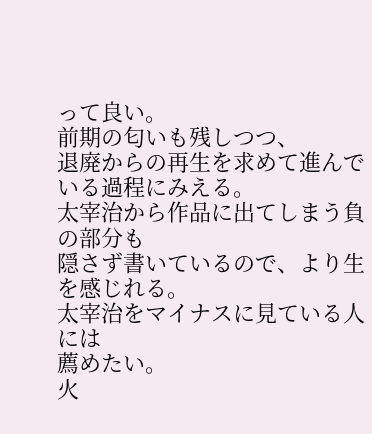って良い。
前期の匂いも残しつつ、
退廃からの再生を求めて進んでいる過程にみえる。
太宰治から作品に出てしまう負の部分も
隠さず書いているので、より生を感じれる。
太宰治をマイナスに見ている人には
薦めたい。
火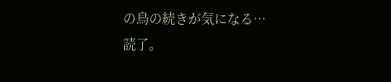の鳥の続きが気になる…
読了。